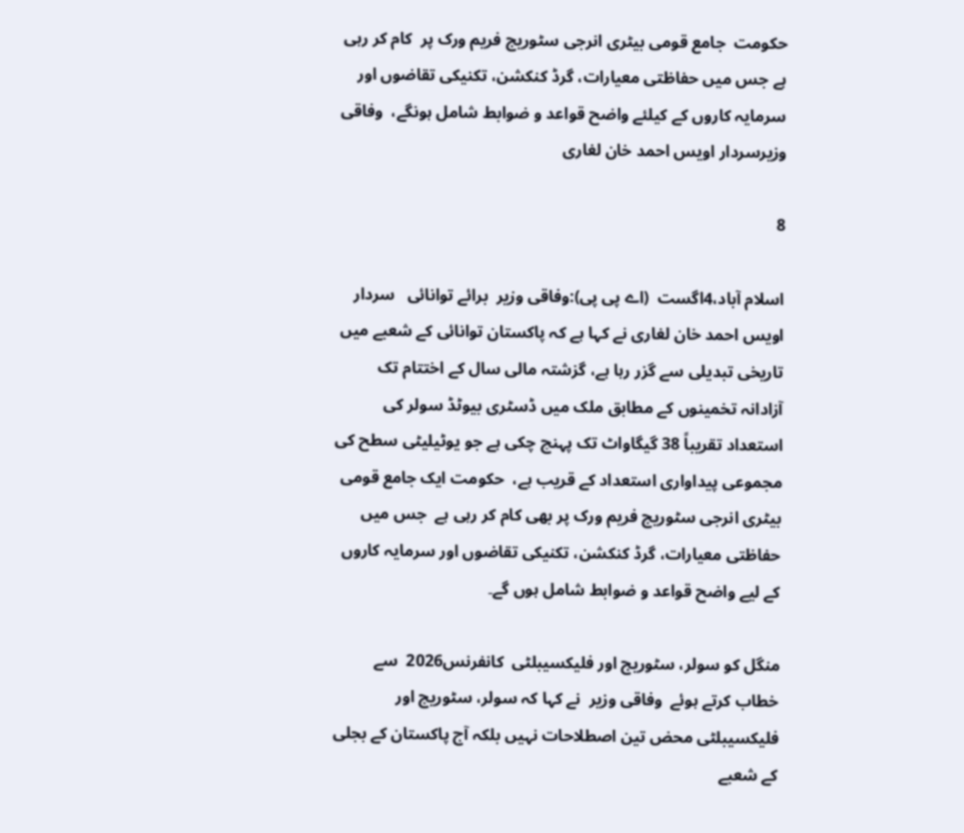حکومت  جامع قومی بیٹری انرجی سٹوریج فریم ورک پر  کام کر رہی ہے جس میں حفاظتی معیارات، گرڈ کنکشن، تکنیکی تقاضوں اور سرمایہ کاروں کے کیلئے واضح قواعد و ضوابط شامل ہونگے،  وفاقی وزیرسردار اویس احمد خان لغاری

8

اسلام آباد،4اگست  (اے پی پی):وفاقی وزیر  برائے توانائی   سردار اویس احمد خان لغاری نے کہا ہے کہ پاکستان توانائی کے شعبے میں  تاریخی تبدیلی سے گزر رہا ہے، گزشتہ مالی سال کے اختتام تک آزادانہ تخمینوں کے مطابق ملک میں ڈسٹری بیوٹڈ سولر کی استعداد تقریباً 38 گیگاواٹ تک پہنچ چکی ہے جو یوٹیلیٹی سطح کی مجموعی پیداواری استعداد کے قریب ہے،  حکومت ایک جامع قومی بیٹری انرجی سٹوریج فریم ورک پر بھی کام کر رہی ہے  جس میں حفاظتی معیارات، گرڈ کنکشن، تکنیکی تقاضوں اور سرمایہ کاروں کے لیے واضح قواعد و ضوابط شامل ہوں گے۔

منگل کو سولر، سٹوریج اور فلیکسیبلٹی  کانفرنس2026  سے خطاب کرتے ہوئے  وفاقی وزیر  نے کہا کہ سولر، سٹوریج اور فلیکسیبلٹی محض تین اصطلاحات نہیں بلکہ آج پاکستان کے بجلی کے شعبے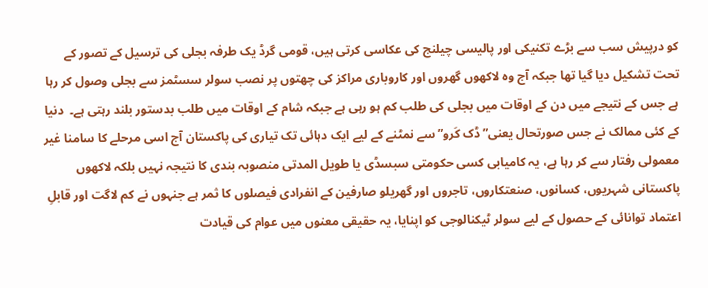کو درپیش سب سے بڑے تکنیکی اور پالیسی چیلنج کی عکاسی کرتی ہیں، قومی گرڈ یک طرفہ بجلی کی ترسیل کے تصور کے تحت تشکیل دیا گیا تھا جبکہ آج وہ لاکھوں گھروں اور کاروباری مراکز کی چھتوں پر نصب سولر سسٹمز سے بجلی وصول کر رہا ہے جس کے نتیجے میں دن کے اوقات میں بجلی کی طلب کم ہو رہی ہے جبکہ شام کے اوقات میں طلب بدستور بلند رہتی ہے۔  دنیا کے کئی ممالک نے جس صورتحال یعنی”ڈک کَرو”سے نمٹنے کے لیے ایک دہائی تک تیاری کی پاکستان آج اسی مرحلے کا سامنا غیر معمولی رفتار سے کر رہا ہے، یہ کامیابی کسی حکومتی سبسڈی یا طویل المدتی منصوبہ بندی کا نتیجہ نہیں بلکہ لاکھوں پاکستانی شہریوں، کسانوں، صنعتکاروں، تاجروں اور گھریلو صارفین کے انفرادی فیصلوں کا ثمر ہے جنہوں نے کم لاگت اور قابلِ اعتماد توانائی کے حصول کے لیے سولر ٹیکنالوجی کو اپنایا، یہ حقیقی معنوں میں عوام کی قیادت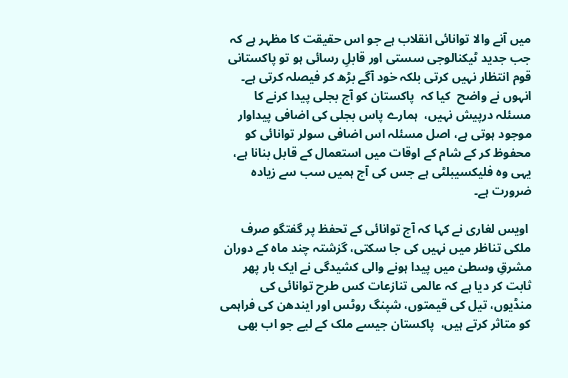میں آنے والا توانائی انقلاب ہے جو اس حقیقت کا مظہر ہے کہ جب جدید ٹیکنالوجی سستی اور قابلِ رسائی ہو تو پاکستانی قوم انتظار نہیں کرتی بلکہ خود آگے بڑھ کر فیصلہ کرتی ہے۔   انہوں نے واضح  کیا کہ  پاکستان کو آج بجلی پیدا کرنے کا مسئلہ درپیش نہیں،  ہمارے پاس بجلی کی اضافی پیداوار موجود ہوتی ہے، اصل مسئلہ اس اضافی سولر توانائی کو محفوظ کر کے شام کے اوقات میں استعمال کے قابل بنانا ہے،  یہی وہ فلیکسیبلٹی ہے جس کی آج ہمیں سب سے زیادہ ضرورت ہے۔

 اویس لغاری نے کہا کہ آج توانائی کے تحفظ پر گفتگو صرف ملکی تناظر میں نہیں کی جا سکتی، گزشتہ چند ماہ کے دوران مشرقِ وسطیٰ میں پیدا ہونے والی کشیدگی نے ایک بار پھر ثابت کر دیا ہے کہ عالمی تنازعات کس طرح توانائی کی منڈیوں، تیل کی قیمتوں، شپنگ روٹس اور ایندھن کی فراہمی کو متاثر کرتے ہیں،  پاکستان جیسے ملک کے لیے جو اب بھی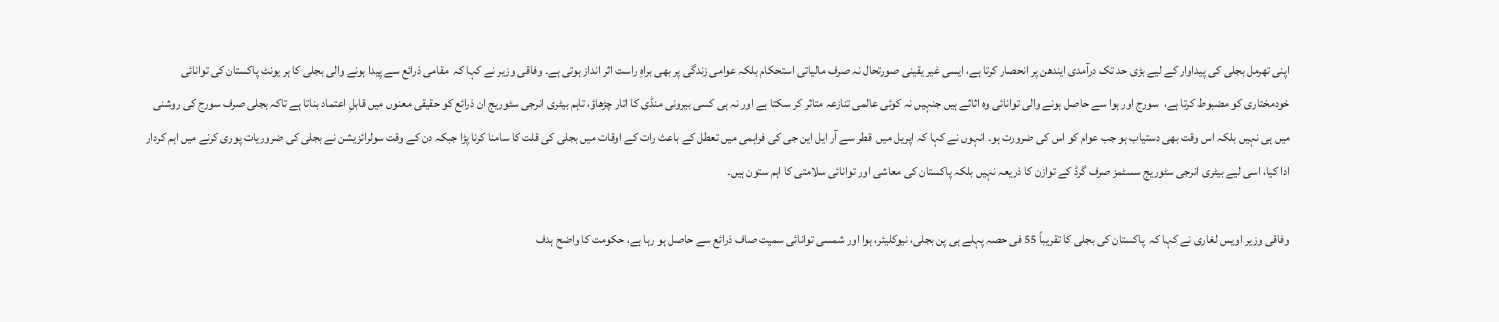اپنی تھرمل بجلی کی پیداوار کے لیے بڑی حد تک درآمدی ایندھن پر انحصار کرتا ہے، ایسی غیر یقینی صورتحال نہ صرف مالیاتی استحکام بلکہ عوامی زندگی پر بھی براہِ راست اثر انداز ہوتی ہے۔ وفاقی وزیر نے کہا کہ  مقامی ذرائع سے پیدا ہونے والی بجلی کا ہر یونٹ پاکستان کی توانائی خودمختاری کو مضبوط کرتا ہے،  سورج اور ہوا سے حاصل ہونے والی توانائی وہ اثاثے ہیں جنہیں نہ کوئی عالمی تنازعہ متاثر کر سکتا ہے اور نہ ہی کسی بیرونی منڈی کا اتار چڑھاؤ، تاہم بیٹری انرجی سٹوریج ان ذرائع کو حقیقی معنوں میں قابلِ اعتماد بناتا ہے تاکہ بجلی صرف سورج کی روشنی میں ہی نہیں بلکہ اس وقت بھی دستیاب ہو جب عوام کو اس کی ضرورت ہو۔ انہوں نے کہا کہ اپریل میں  قطر سے آر ایل این جی کی فراہمی میں تعطل کے باعث رات کے اوقات میں بجلی کی قلت کا سامنا کرنا پڑا جبکہ دن کے وقت سولرائزیشن نے بجلی کی ضروریات پوری کرنے میں اہم کردار ادا کیا، اسی لیے بیٹری انرجی سٹوریج سسٹمز صرف گرڈ کے توازن کا ذریعہ نہیں بلکہ پاکستان کی معاشی اور توانائی سلامتی کا اہم ستون ہیں۔

وفاقی وزیر اویس لغاری نے کہا کہ  پاکستان کی بجلی کا تقریباً 55 فی حصہ پہلے ہی پن بجلی، نیوکلیئر، ہوا اور شمسی توانائی سمیت صاف ذرائع سے حاصل ہو رہا ہے، حکومت کا واضح ہدف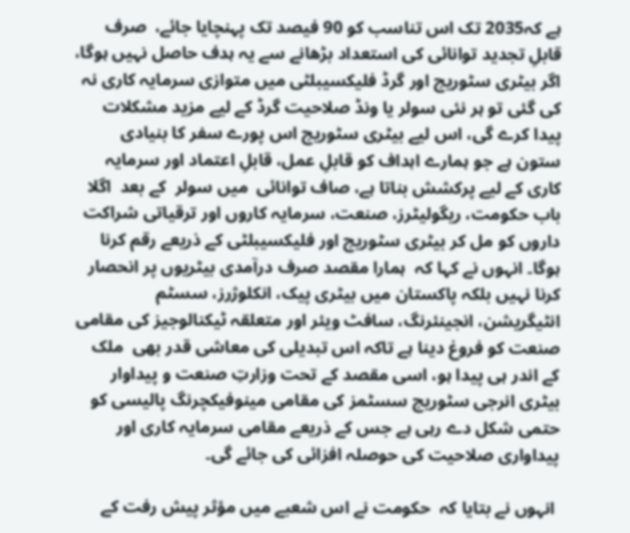ہے کہ2035 تک اس تناسب کو 90 فیصد تک پہنچایا جائے،  صرف قابلِ تجدید توانائی کی استعداد بڑھانے سے یہ ہدف حاصل نہیں ہوگا، اگر بیٹری سٹوریج اور گرڈ فلیکسیبلٹی میں متوازی سرمایہ کاری نہ کی گئی تو ہر نئی سولر یا ونڈ صلاحیت گرڈ کے لیے مزید مشکلات پیدا کرے گی، اس لیے بیٹری سٹوریج اس پورے سفر کا بنیادی ستون ہے جو ہمارے اہداف کو قابلِ عمل، قابلِ اعتماد اور سرمایہ کاری کے لیے پرکشش بناتا ہے، صاف توانائی  میں سولر  کے بعد  اگلا باب حکومت، ریگولیٹرز، صنعت، سرمایہ کاروں اور ترقیاتی شراکت داروں کو مل کر بیٹری سٹوریج اور فلیکسیبلٹی کے ذریعے رقم کرنا ہوگا۔ انہوں نے کہا کہ  ہمارا مقصد صرف درآمدی بیٹریوں پر انحصار کرنا نہیں بلکہ پاکستان میں بیٹری پیک، انکلوژرز، سسٹم انٹیگریشن، انجینئرنگ، سافٹ ویئر اور متعلقہ ٹیکنالوجیز کی مقامی صنعت کو فروغ دینا ہے تاکہ اس تبدیلی کی معاشی قدر بھی  ملک کے اندر ہی پیدا ہو، اسی مقصد کے تحت وزارتِ صنعت و پیداوار بیٹری انرجی سٹوریج سسٹمز کی مقامی مینوفیکچرنگ پالیسی کو حتمی شکل دے رہی ہے جس کے ذریعے مقامی سرمایہ کاری اور پیداواری صلاحیت کی حوصلہ افزائی کی جائے گی۔

 انہوں نے بتایا کہ  حکومت نے اس شعبے میں مؤثر پیش رفت کے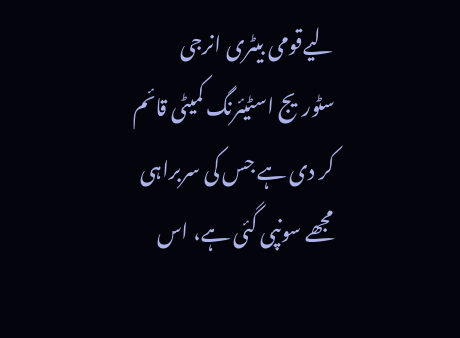لیےقومی بیٹری انرجی سٹوریج اسٹیئرنگ کمیٹی قائم کر دی ہے جس کی سربراہی مجھے سونپی گئی ہے، اس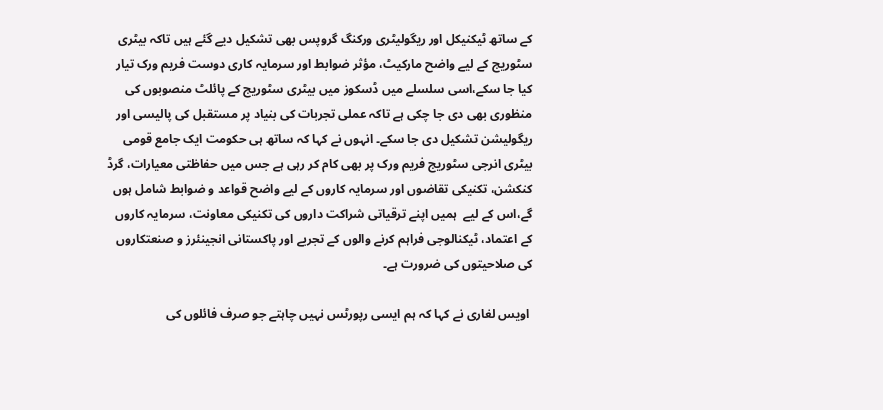کے ساتھ ٹیکنیکل اور ریگولیٹری ورکنگ گروپس بھی تشکیل دیے گئے ہیں تاکہ بیٹری سٹوریج کے لیے واضح مارکیٹ، مؤثر ضوابط اور سرمایہ کاری دوست فریم ورک تیار کیا جا سکے،اسی سلسلے میں ڈسکوز میں بیٹری سٹوریج کے پائلٹ منصوبوں کی منظوری بھی دی جا چکی ہے تاکہ عملی تجربات کی بنیاد پر مستقبل کی پالیسی اور ریگولیشن تشکیل دی جا سکے۔ انہوں نے کہا کہ ساتھ ہی حکومت ایک جامع قومی بیٹری انرجی سٹوریج فریم ورک پر بھی کام کر رہی ہے جس میں حفاظتی معیارات، گرڈ کنکشن، تکنیکی تقاضوں اور سرمایہ کاروں کے لیے واضح قواعد و ضوابط شامل ہوں گے،اس کے لیے  ہمیں اپنے ترقیاتی شراکت داروں کی تکنیکی معاونت، سرمایہ کاروں کے اعتماد، ٹیکنالوجی فراہم کرنے والوں کے تجربے اور پاکستانی انجینئرز و صنعتکاروں کی صلاحیتوں کی ضرورت ہے۔

 اویس لغاری نے کہا کہ ہم ایسی رپورٹس نہیں چاہتے جو صرف فائلوں کی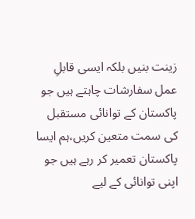زینت بنیں بلکہ ایسی قابلِ عمل سفارشات چاہتے ہیں جو پاکستان کے توانائی مستقبل کی سمت متعین کریں،ہم ایسا پاکستان تعمیر کر رہے ہیں جو اپنی توانائی کے لیے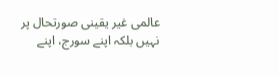عالمی غیر یقینی صورتحال پر نہیں بلکہ اپنے سورج، اپنے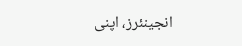انجینئرز، اپنی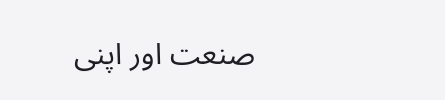صنعت اور اپنی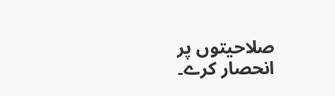صلاحیتوں پر انحصار کرے۔